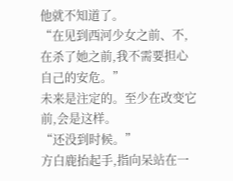他就不知道了。
“在见到西河少女之前、不,在杀了她之前,我不需要担心自己的安危。”
未来是注定的。至少在改变它前,会是这样。
“还没到时候。”
方白鹿抬起手,指向呆站在一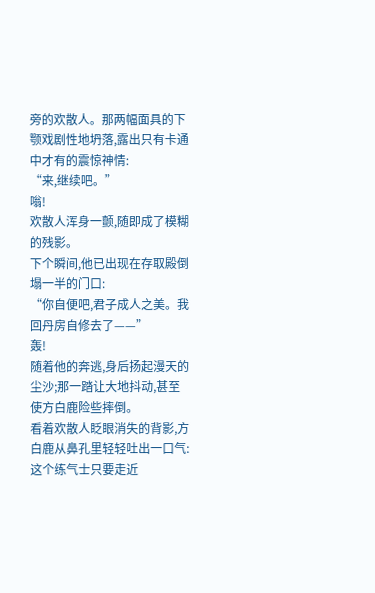旁的欢散人。那两幅面具的下颚戏剧性地坍落,露出只有卡通中才有的震惊神情:
“来,继续吧。”
嗡!
欢散人浑身一颤,随即成了模糊的残影。
下个瞬间,他已出现在存取殿倒塌一半的门口:
“你自便吧,君子成人之美。我回丹房自修去了——”
轰!
随着他的奔逃,身后扬起漫天的尘沙;那一踏让大地抖动,甚至使方白鹿险些摔倒。
看着欢散人眨眼消失的背影,方白鹿从鼻孔里轻轻吐出一口气:
这个练气士只要走近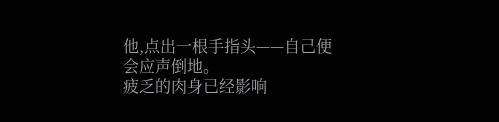他,点出一根手指头——自己便会应声倒地。
疲乏的肉身已经影响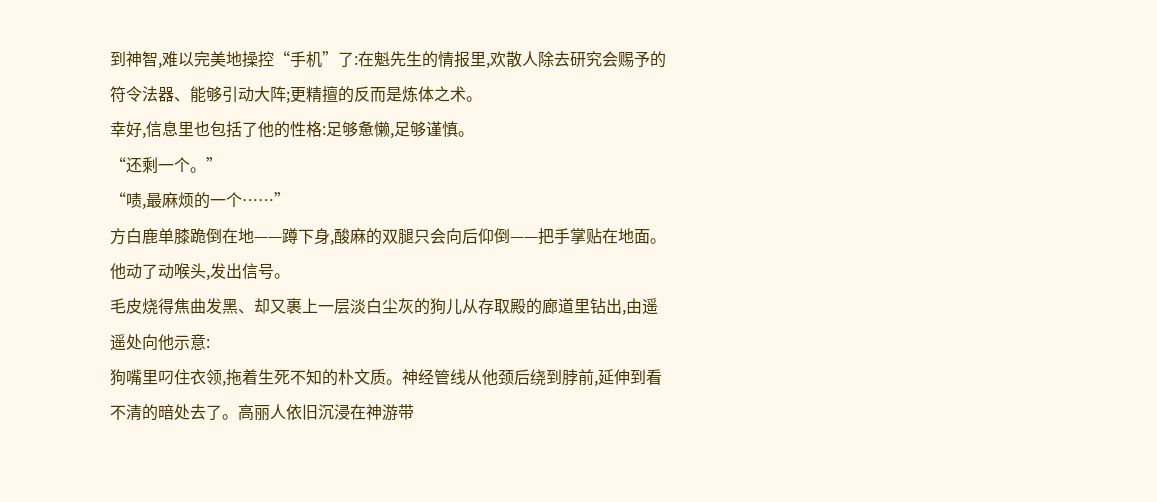到神智,难以完美地操控“手机”了:在魁先生的情报里,欢散人除去研究会赐予的符令法器、能够引动大阵;更精擅的反而是炼体之术。
幸好,信息里也包括了他的性格:足够惫懒,足够谨慎。
“还剩一个。”
“啧,最麻烦的一个……”
方白鹿单膝跪倒在地——蹲下身,酸麻的双腿只会向后仰倒——把手掌贴在地面。
他动了动喉头,发出信号。
毛皮烧得焦曲发黑、却又裹上一层淡白尘灰的狗儿从存取殿的廊道里钻出,由遥遥处向他示意:
狗嘴里叼住衣领,拖着生死不知的朴文质。神经管线从他颈后绕到脖前,延伸到看不清的暗处去了。高丽人依旧沉浸在神游带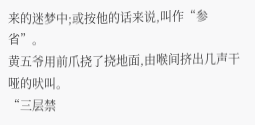来的迷梦中;或按他的话来说,叫作“参省”。
黄五爷用前爪挠了挠地面,由喉间挤出几声干哑的吠叫。
“三层禁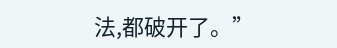法,都破开了。”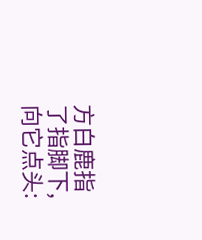方白鹿指了指脚下,向它点头: